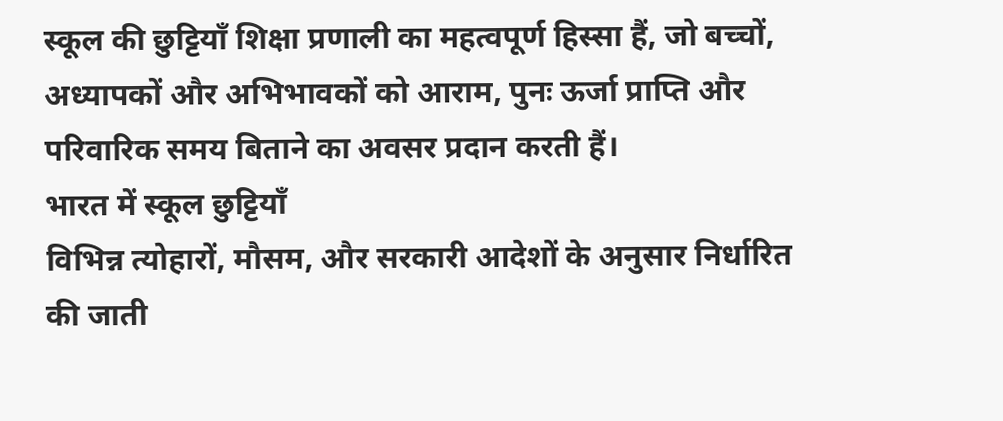स्कूल की छुट्टियाँ शिक्षा प्रणाली का महत्वपूर्ण हिस्सा हैं, जो बच्चों, अध्यापकों और अभिभावकों को आराम, पुनः ऊर्जा प्राप्ति और परिवारिक समय बिताने का अवसर प्रदान करती हैं।
भारत में स्कूल छुट्टियाँ
विभिन्न त्योहारों, मौसम, और सरकारी आदेशों के अनुसार निर्धारित की जाती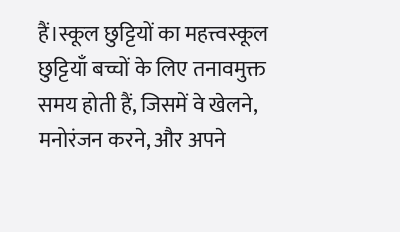हैं।स्कूल छुट्टियों का महत्त्वस्कूल छुट्टियाँ बच्चों के लिए तनावमुक्त समय होती हैं, जिसमें वे खेलने, मनोरंजन करने, और अपने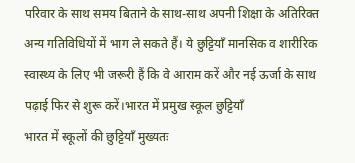परिवार के साथ समय बिताने के साथ-साथ अपनी शिक्षा के अतिरिक्त अन्य गतिविधियों में भाग ले सकते हैं। ये छुट्टियाँ मानसिक व शारीरिक स्वास्थ्य के लिए भी जरूरी हैं कि वे आराम करें और नई ऊर्जा के साथ पढ़ाई फिर से शुरू करें।भारत में प्रमुख स्कूल छुट्टियाँ
भारत में स्कूलों की छुट्टियाँ मुख्यतः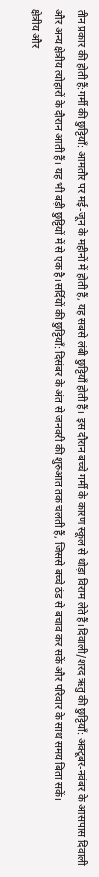तीन प्रकार की होती हैं:गर्मी की छुट्टियाँ: आमतौर पर मई-जून के महीनों में होती हैं, यह सबसे लंबी छुट्टियाँ होती हैं। इस दौरान बच्चे गर्मी के कारण स्कूल से थोड़ा विराम लेते हैं।दिवाली/शरद ऋतु की छुट्टियाँ: अक्टूबर-नवंबर के आसपास दिवाली और अन्य क्षेत्रीय त्योहारों के दौरान आती हैं। यह भी बड़ी छुट्टियों में से एक है।सर्दियों की छुट्टियाँ: दिसंबर के अंत से जनवरी की शुरुआत तक चलती हैं, जिससे बच्चे ठंड से बचाव कर सकें और परिवार के साथ समय बिता सकें।
क्षेत्रीय और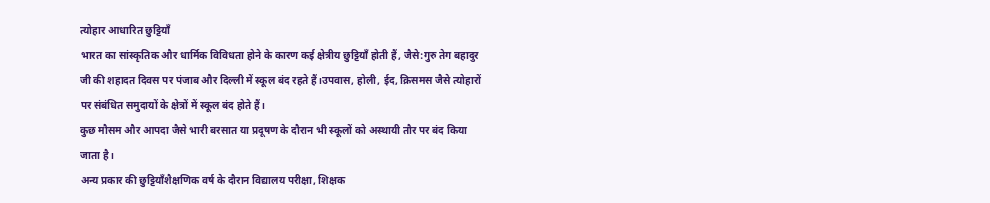त्योहार आधारित छुट्टियाँ
भारत का सांस्कृतिक और धार्मिक विविधता होने के कारण कई क्षेत्रीय छुट्टियाँ होती हैं, जैसे:गुरु तेग बहादुर जी की शहादत दिवस पर पंजाब और दिल्ली में स्कूल बंद रहते हैं।उपवास, होली, ईद, क्रिसमस जैसे त्योहारों पर संबंधित समुदायों के क्षेत्रों में स्कूल बंद होते हैं।
कुछ मौसम और आपदा जैसे भारी बरसात या प्रदूषण के दौरान भी स्कूलों को अस्थायी तौर पर बंद किया जाता है।
अन्य प्रकार की छुट्टियाँशैक्षणिक वर्ष के दौरान विद्यालय परीक्षा, शिक्षक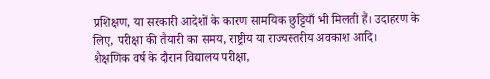प्रशिक्षण, या सरकारी आदेशों के कारण सामयिक छुट्टियाँ भी मिलती हैं। उदाहरण के लिए, परीक्षा की तैयारी का समय, राष्ट्रीय या राज्यस्तरीय अवकाश आदि।
शैक्षणिक वर्ष के दौरान विद्यालय परीक्षा,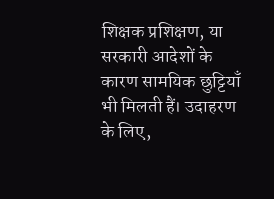शिक्षक प्रशिक्षण, या सरकारी आदेशों के कारण सामयिक छुट्टियाँ भी मिलती हैं। उदाहरण के लिए,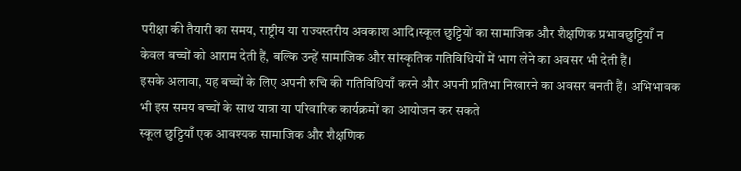परीक्षा की तैयारी का समय, राष्ट्रीय या राज्यस्तरीय अवकाश आदि।स्कूल छुट्टियों का सामाजिक और शैक्षणिक प्रभावछुट्टियाँ न केवल बच्चों को आराम देती हैं, बल्कि उन्हें सामाजिक और सांस्कृतिक गतिविधियों में भाग लेने का अवसर भी देती हैं।
इसके अलावा, यह बच्चों के लिए अपनी रुचि की गतिविधियाँ करने और अपनी प्रतिभा निखारने का अवसर बनती हैं। अभिभावक भी इस समय बच्चों के साथ यात्रा या परिवारिक कार्यक्रमों का आयोजन कर सकते
स्कूल छुट्टियाँ एक आवश्यक सामाजिक और शैक्षणिक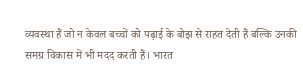व्यवस्था हैं जो न केवल बच्चों को पढ़ाई के बोझ से राहत देती हैं बल्कि उनकी समग्र विकास में भी मदद करती हैं। भारत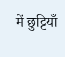में छुट्टियाँ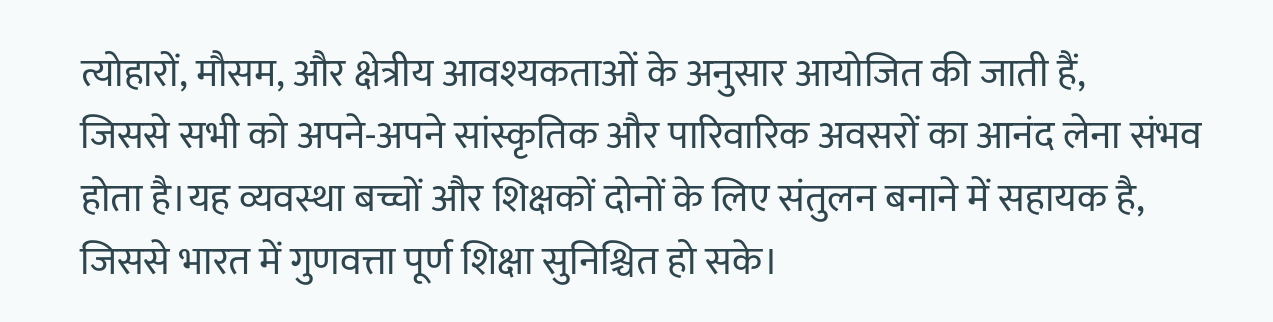त्योहारों, मौसम, और क्षेत्रीय आवश्यकताओं के अनुसार आयोजित की जाती हैं,
जिससे सभी को अपने-अपने सांस्कृतिक और पारिवारिक अवसरों का आनंद लेना संभव होता है।यह व्यवस्था बच्चों और शिक्षकों दोनों के लिए संतुलन बनाने में सहायक है, जिससे भारत में गुणवत्ता पूर्ण शिक्षा सुनिश्चित हो सके।